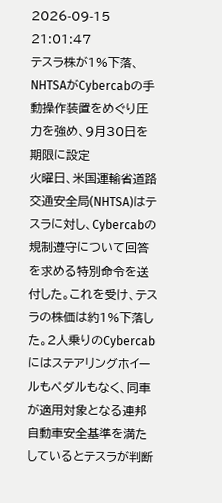2026-09-15 21:01:47
テスラ株が1%下落、NHTSAがCybercabの手動操作装置をめぐり圧力を強め、9月30日を期限に設定
火曜日、米国運輸省道路交通安全局(NHTSA)はテスラに対し、Cybercabの規制遵守について回答を求める特別命令を送付した。これを受け、テスラの株価は約1%下落した。2人乗りのCybercabにはステアリングホイールもペダルもなく、同車が適用対象となる連邦自動車安全基準を満たしているとテスラが判断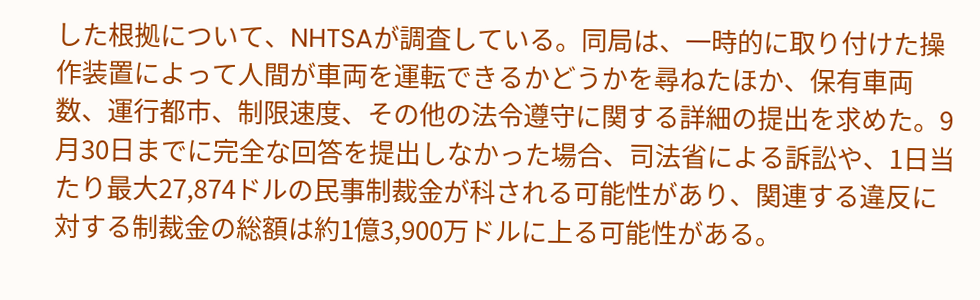した根拠について、NHTSAが調査している。同局は、一時的に取り付けた操作装置によって人間が車両を運転できるかどうかを尋ねたほか、保有車両数、運行都市、制限速度、その他の法令遵守に関する詳細の提出を求めた。9月30日までに完全な回答を提出しなかった場合、司法省による訴訟や、1日当たり最大27,874ドルの民事制裁金が科される可能性があり、関連する違反に対する制裁金の総額は約1億3,900万ドルに上る可能性がある。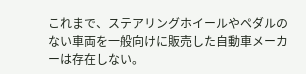これまで、ステアリングホイールやペダルのない車両を一般向けに販売した自動車メーカーは存在しない。